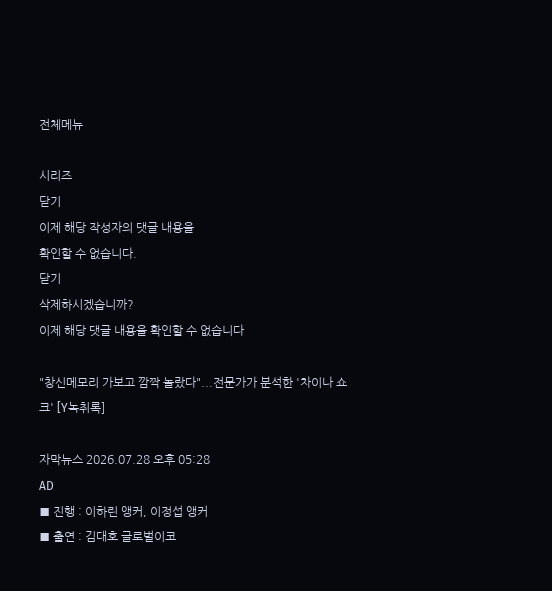전체메뉴

시리즈
닫기
이제 해당 작성자의 댓글 내용을
확인할 수 없습니다.
닫기
삭제하시겠습니까?
이제 해당 댓글 내용을 확인할 수 없습니다

"창신메모리 가보고 깜짝 놀랐다"...전문가가 분석한 '차이나 쇼크' [Y녹취록]

자막뉴스 2026.07.28 오후 05:28
AD
■ 진행 : 이하린 앵커, 이정섭 앵커
■ 출연 : 김대호 글로벌이코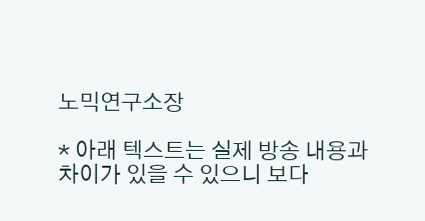노믹연구소장

* 아래 텍스트는 실제 방송 내용과 차이가 있을 수 있으니 보다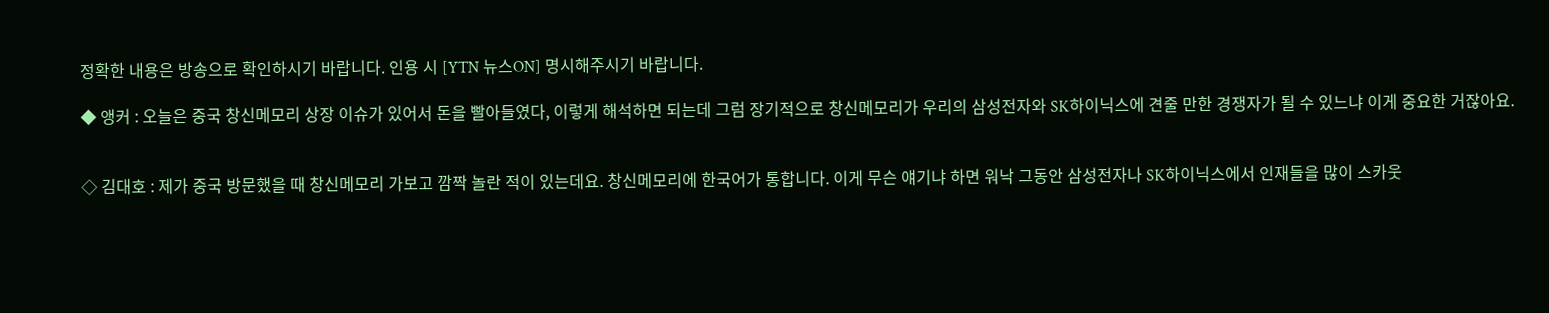정확한 내용은 방송으로 확인하시기 바랍니다. 인용 시 [YTN 뉴스ON] 명시해주시기 바랍니다.

◆ 앵커 : 오늘은 중국 창신메모리 상장 이슈가 있어서 돈을 빨아들였다, 이렇게 해석하면 되는데 그럼 장기적으로 창신메모리가 우리의 삼성전자와 SK하이닉스에 견줄 만한 경쟁자가 될 수 있느냐 이게 중요한 거잖아요.


◇ 김대호 : 제가 중국 방문했을 때 창신메모리 가보고 깜짝 놀란 적이 있는데요. 창신메모리에 한국어가 통합니다. 이게 무슨 얘기냐 하면 워낙 그동안 삼성전자나 SK하이닉스에서 인재들을 많이 스카웃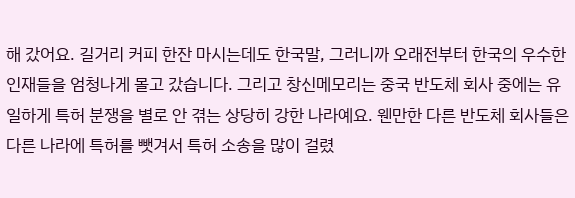해 갔어요. 길거리 커피 한잔 마시는데도 한국말, 그러니까 오래전부터 한국의 우수한 인재들을 엄청나게 몰고 갔습니다. 그리고 창신메모리는 중국 반도체 회사 중에는 유일하게 특허 분쟁을 별로 안 겪는 상당히 강한 나라예요. 웬만한 다른 반도체 회사들은 다른 나라에 특허를 뺏겨서 특허 소송을 많이 걸렸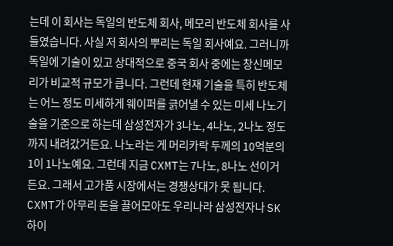는데 이 회사는 독일의 반도체 회사, 메모리 반도체 회사를 사들였습니다. 사실 저 회사의 뿌리는 독일 회사예요. 그러니까 독일에 기술이 있고 상대적으로 중국 회사 중에는 창신메모리가 비교적 규모가 큽니다. 그런데 현재 기술을 특히 반도체는 어느 정도 미세하게 웨이퍼를 긁어낼 수 있는 미세 나노기술을 기준으로 하는데 삼성전자가 3나노, 4나노, 2나노 정도까지 내려갔거든요. 나노라는 게 머리카락 두께의 10억분의 1이 1나노예요. 그런데 지금 CXMT는 7나노, 8나노 선이거든요. 그래서 고가품 시장에서는 경쟁상대가 못 됩니다. CXMT가 아무리 돈을 끌어모아도 우리나라 삼성전자나 SK하이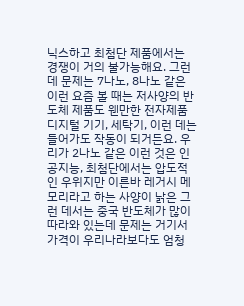닉스하고 최첨단 제품에서는 경쟁이 거의 불가능해요. 그런데 문제는 7나노, 8나노 같은 이런 요즘 볼 때는 저사양의 반도체 제품도 웬만한 전자제품 디지털 기기, 세탁기, 이런 데는 들어가도 작동이 되거든요. 우리가 2나노 같은 이런 것은 인공지능, 최첨단에서는 압도적인 우위지만 이른바 레거시 메모리라고 하는 사양이 낡은 그런 데서는 중국 반도체가 많이 따라와 있는데 문제는 거기서 가격이 우리나라보다도 엄청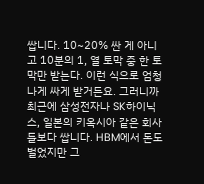쌉니다. 10~20% 싼 게 아니고 10분의 1, 열 토막 중 한 토막만 받는다. 이런 식으로 엄청나게 싸게 받거든요. 그러니까 최근에 삼성전자나 SK하이닉스, 일본의 키옥시아 같은 회사들보다 쌉니다. HBM에서 돈도 벌었지만 그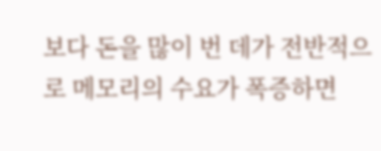보다 돈을 많이 번 데가 전반적으로 메모리의 수요가 폭증하면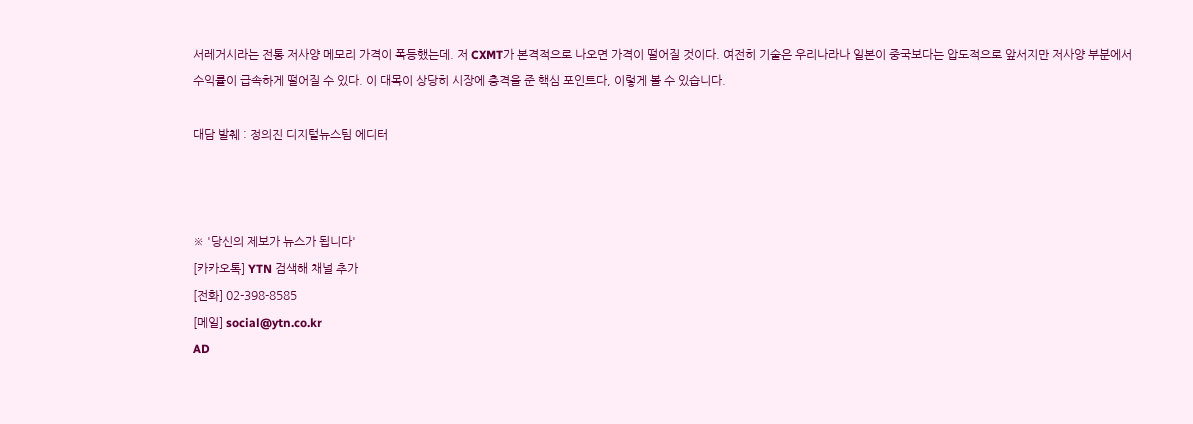서레거시라는 전통 저사양 메모리 가격이 폭등했는데. 저 CXMT가 본격적으로 나오면 가격이 떨어질 것이다. 여전히 기술은 우리나라나 일본이 중국보다는 압도적으로 앞서지만 저사양 부분에서 수익률이 급속하게 떨어질 수 있다. 이 대목이 상당히 시장에 충격을 준 핵심 포인트다, 이렇게 볼 수 있습니다.

대담 발췌 : 정의진 디지털뉴스팀 에디터



※ '당신의 제보가 뉴스가 됩니다'
[카카오톡] YTN 검색해 채널 추가
[전화] 02-398-8585
[메일] social@ytn.co.kr
AD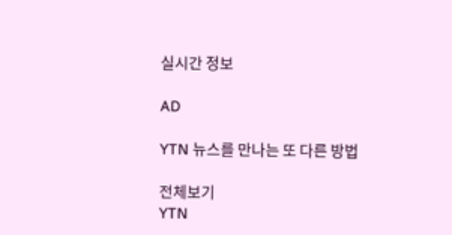실시간 정보

AD

YTN 뉴스를 만나는 또 다른 방법

전체보기
YTN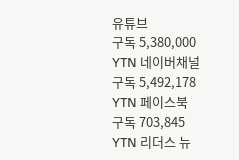유튜브
구독 5,380,000
YTN 네이버채널
구독 5,492,178
YTN 페이스북
구독 703,845
YTN 리더스 뉴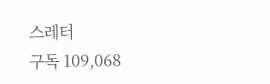스레터
구독 109,068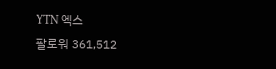YTN 엑스
팔로워 361,512